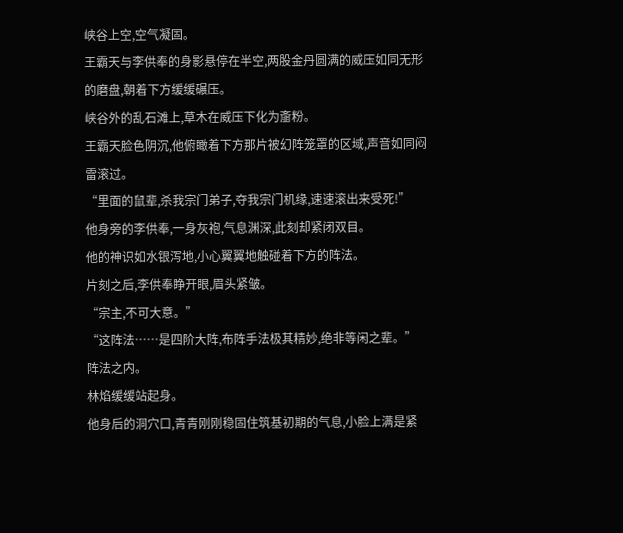峡谷上空,空气凝固。
王霸天与李供奉的身影悬停在半空,两股金丹圆满的威压如同无形的磨盘,朝着下方缓缓碾压。
峡谷外的乱石滩上,草木在威压下化为齑粉。
王霸天脸色阴沉,他俯瞰着下方那片被幻阵笼罩的区域,声音如同闷雷滚过。
“里面的鼠辈,杀我宗门弟子,夺我宗门机缘,速速滚出来受死!”
他身旁的李供奉,一身灰袍,气息渊深,此刻却紧闭双目。
他的神识如水银泻地,小心翼翼地触碰着下方的阵法。
片刻之后,李供奉睁开眼,眉头紧皱。
“宗主,不可大意。”
“这阵法……是四阶大阵,布阵手法极其精妙,绝非等闲之辈。”
阵法之内。
林焰缓缓站起身。
他身后的洞穴口,青青刚刚稳固住筑基初期的气息,小脸上满是紧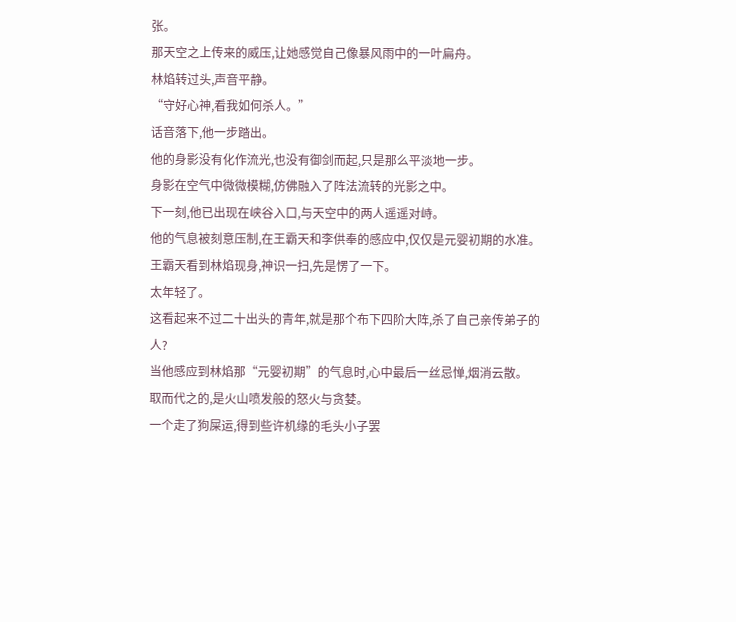张。
那天空之上传来的威压,让她感觉自己像暴风雨中的一叶扁舟。
林焰转过头,声音平静。
“守好心神,看我如何杀人。”
话音落下,他一步踏出。
他的身影没有化作流光,也没有御剑而起,只是那么平淡地一步。
身影在空气中微微模糊,仿佛融入了阵法流转的光影之中。
下一刻,他已出现在峡谷入口,与天空中的两人遥遥对峙。
他的气息被刻意压制,在王霸天和李供奉的感应中,仅仅是元婴初期的水准。
王霸天看到林焰现身,神识一扫,先是愣了一下。
太年轻了。
这看起来不过二十出头的青年,就是那个布下四阶大阵,杀了自己亲传弟子的人?
当他感应到林焰那“元婴初期”的气息时,心中最后一丝忌惮,烟消云散。
取而代之的,是火山喷发般的怒火与贪婪。
一个走了狗屎运,得到些许机缘的毛头小子罢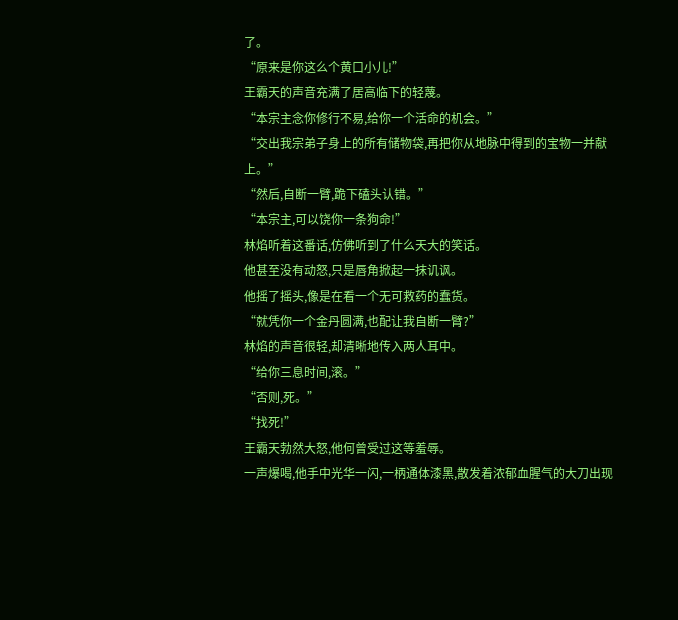了。
“原来是你这么个黄口小儿!”
王霸天的声音充满了居高临下的轻蔑。
“本宗主念你修行不易,给你一个活命的机会。”
“交出我宗弟子身上的所有储物袋,再把你从地脉中得到的宝物一并献上。”
“然后,自断一臂,跪下磕头认错。”
“本宗主,可以饶你一条狗命!”
林焰听着这番话,仿佛听到了什么天大的笑话。
他甚至没有动怒,只是唇角掀起一抹讥讽。
他摇了摇头,像是在看一个无可救药的蠢货。
“就凭你一个金丹圆满,也配让我自断一臂?”
林焰的声音很轻,却清晰地传入两人耳中。
“给你三息时间,滚。”
“否则,死。”
“找死!”
王霸天勃然大怒,他何曾受过这等羞辱。
一声爆喝,他手中光华一闪,一柄通体漆黑,散发着浓郁血腥气的大刀出现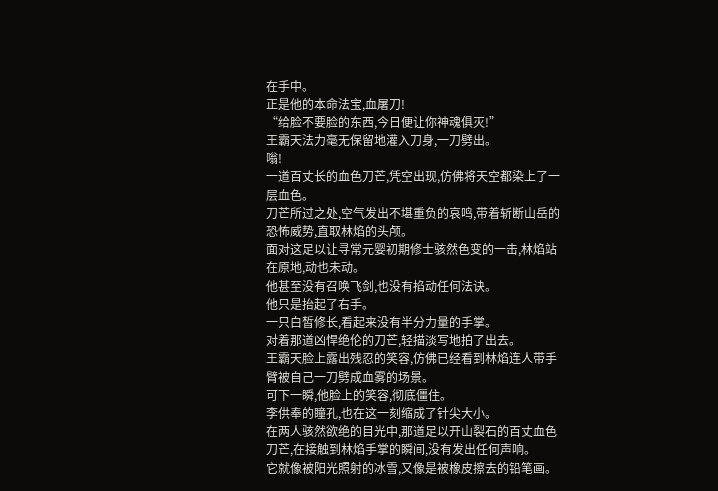在手中。
正是他的本命法宝,血屠刀!
“给脸不要脸的东西,今日便让你神魂俱灭!”
王霸天法力毫无保留地灌入刀身,一刀劈出。
嗡!
一道百丈长的血色刀芒,凭空出现,仿佛将天空都染上了一层血色。
刀芒所过之处,空气发出不堪重负的哀鸣,带着斩断山岳的恐怖威势,直取林焰的头颅。
面对这足以让寻常元婴初期修士骇然色变的一击,林焰站在原地,动也未动。
他甚至没有召唤飞剑,也没有掐动任何法诀。
他只是抬起了右手。
一只白皙修长,看起来没有半分力量的手掌。
对着那道凶悍绝伦的刀芒,轻描淡写地拍了出去。
王霸天脸上露出残忍的笑容,仿佛已经看到林焰连人带手臂被自己一刀劈成血雾的场景。
可下一瞬,他脸上的笑容,彻底僵住。
李供奉的瞳孔,也在这一刻缩成了针尖大小。
在两人骇然欲绝的目光中,那道足以开山裂石的百丈血色刀芒,在接触到林焰手掌的瞬间,没有发出任何声响。
它就像被阳光照射的冰雪,又像是被橡皮擦去的铅笔画。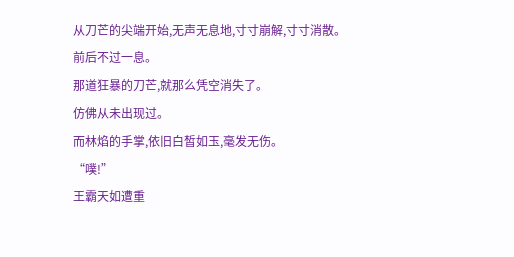从刀芒的尖端开始,无声无息地,寸寸崩解,寸寸消散。
前后不过一息。
那道狂暴的刀芒,就那么凭空消失了。
仿佛从未出现过。
而林焰的手掌,依旧白皙如玉,毫发无伤。
“噗!”
王霸天如遭重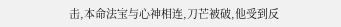击,本命法宝与心神相连,刀芒被破,他受到反